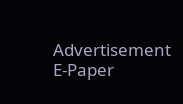Advertisement
E-Paper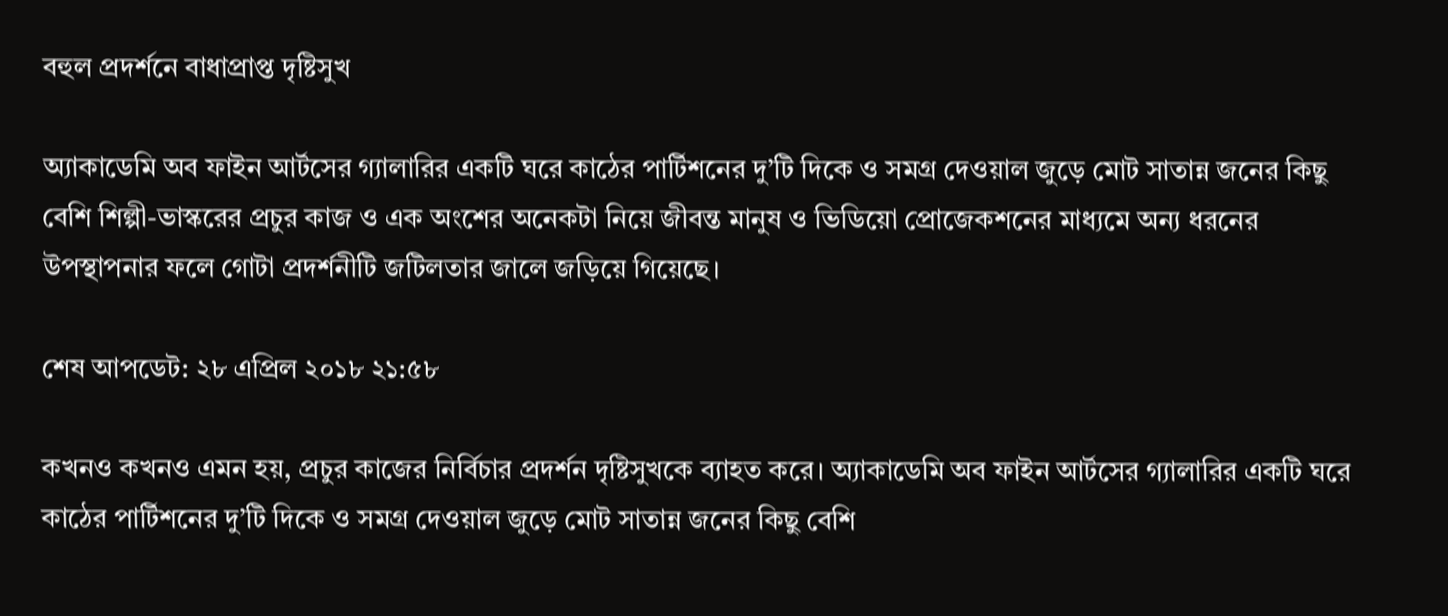বহুল প্রদর্শনে বাধাপ্রাপ্ত দৃষ্টিসুখ

অ্যাকাডেমি অব ফাইন আর্টসের গ্যালারির একটি ঘরে কাঠের পার্টিশনের দু’টি দিকে ও সমগ্র দেওয়াল জুড়ে মোট সাতান্ন জনের কিছু বেশি শিল্পী-ভাস্করের প্রচুর কাজ ও এক অংশের অনেকটা নিয়ে জীবন্ত মানুষ ও ভিডিয়ো প্রোজেকশনের মাধ্যমে অন্য ধরনের উপস্থাপনার ফলে গোটা প্রদর্শনীটি জটিলতার জালে জড়িয়ে গিয়েছে।

শেষ আপডেট: ২৮ এপ্রিল ২০১৮ ২১:৫৮

কখনও কখনও এমন হয়, প্রচুর কাজের নির্বিচার প্রদর্শন দৃষ্টিসুখকে ব্যাহত করে। অ্যাকাডেমি অব ফাইন আর্টসের গ্যালারির একটি ঘরে কাঠের পার্টিশনের দু’টি দিকে ও সমগ্র দেওয়াল জুড়ে মোট সাতান্ন জনের কিছু বেশি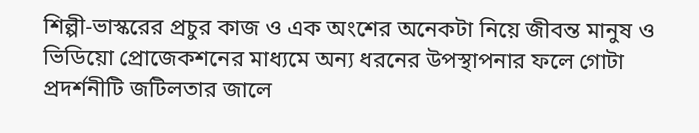শিল্পী-ভাস্করের প্রচুর কাজ ও এক অংশের অনেকটা নিয়ে জীবন্ত মানুষ ও ভিডিয়ো প্রোজেকশনের মাধ্যমে অন্য ধরনের উপস্থাপনার ফলে গোটা প্রদর্শনীটি জটিলতার জালে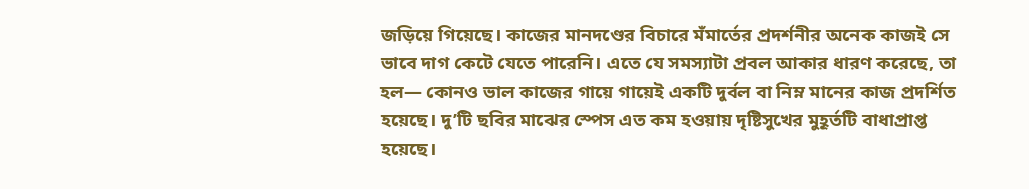জড়িয়ে গিয়েছে। কাজের মানদণ্ডের বিচারে মঁমার্তের প্রদর্শনীর অনেক কাজই সে ভাবে দাগ কেটে যেতে পারেনি। এতে যে সমস্যাটা প্রবল আকার ধারণ করেছে, তা হল— কোনও ভাল কাজের গায়ে গায়েই একটি দুর্বল বা নিম্ন মানের কাজ প্রদর্শিত হয়েছে। দু’টি ছবির মাঝের স্পেস এত কম হওয়ায় দৃষ্টিসুখের মুহূর্তটি বাধাপ্রাপ্ত হয়েছে।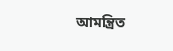আমন্ত্রিত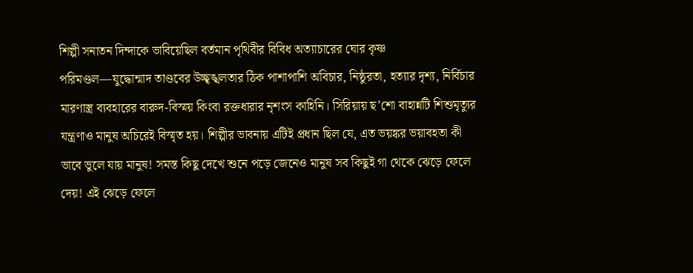শিল্পী সনাতন দিন্দাকে ভাবিয়েছিল বর্তমান পৃথিবীর বিবিধ অত্যাচারের ঘোর কৃষ্ণ পরিমণ্ডল—যুদ্ধোন্মাদ তাণ্ডবের উচ্ছৃঙ্খলতার ঠিক পাশাপাশি অবিচার, নিষ্ঠুরতা, হত্যার দৃশ্য, নির্বিচার মারণাস্ত্র ব্যবহারের বারুদ-বিস্ময় কিংবা রক্তধারার নৃশংস কাহিনি। সিরিয়ায় ছ’শো বাহান্নটি শিশুমৃত্যুর যন্ত্রণাও মানুষ অচিরেই বিস্মৃত হয়। শিল্পীর ভাবনায় এটিই প্রধান ছিল যে, এত ভয়ঙ্কর ভয়াবহতা কী ভাবে ভুলে যায় মানুষ! সমস্ত কিছু দেখে শুনে পড়ে জেনেও মানুষ সব কিছুই গা থেকে ঝেড়ে ফেলে দেয়! এই ঝেড়ে ফেলে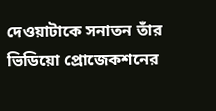দেওয়াটাকে সনাতন তাঁর ভিডিয়ো প্রোজেকশনের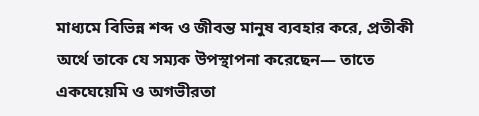মাধ্যমে বিভিন্ন শব্দ ও জীবন্ত মানুষ ব্যবহার করে, প্রতীকী অর্থে তাকে যে সম্যক উপস্থাপনা করেছেন— তাতে একঘেয়েমি ও অগভীরতা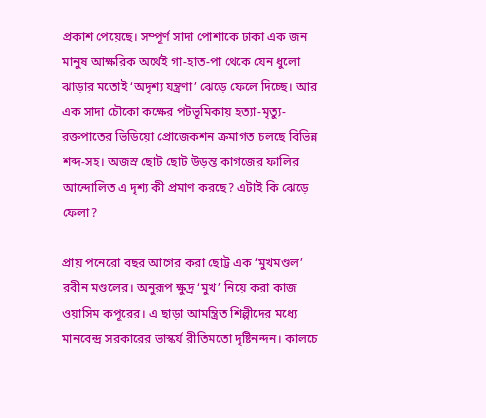প্রকাশ পেয়েছে। সম্পূর্ণ সাদা পোশাকে ঢাকা এক জন মানুষ আক্ষরিক অর্থেই গা-হাত-পা থেকে যেন ধুলো ঝাড়ার মতোই ‘অদৃশ্য যন্ত্রণা’ ঝেড়ে ফেলে দিচ্ছে। আর এক সাদা চৌকো কক্ষের পটভূমিকায় হত্যা-মৃত্যু-রক্তপাতের ভিডিয়ো প্রোজেকশন ক্রমাগত চলছে বিভিন্ন শব্দ-সহ। অজস্র ছোট ছোট উড়ন্ত কাগজের ফালির আন্দোলিত এ দৃশ্য কী প্রমাণ করছে? এটাই কি ঝেড়ে ফেলা?

প্রায় পনেরো বছর আগের করা ছোট্ট এক ‘মুখমণ্ডল’ রবীন মণ্ডলের। অনুরূপ ক্ষুদ্র ‘মুখ’ নিয়ে করা কাজ ওয়াসিম কপূরের। এ ছাড়া আমন্ত্রিত শিল্পীদের মধ্যে মানবেন্দ্র সরকারের ভাস্কর্য রীতিমতো দৃষ্টিনন্দন। কালচে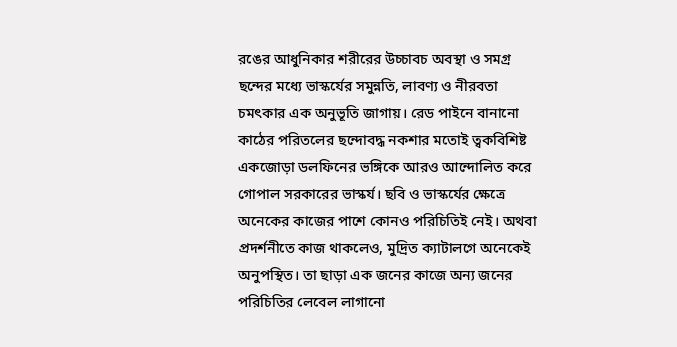রঙের আধুনিকার শরীরের উচ্চাবচ অবস্থা ও সমগ্র ছন্দের মধ্যে ভাস্কর্যের সমুন্নতি, লাবণ্য ও নীরবতা চমৎকার এক অনুভূতি জাগায়। রেড পাইনে বানানো কাঠের পরিতলের ছন্দোবদ্ধ নকশার মতোই ত্বকবিশিষ্ট একজোড়া ডলফিনের ভঙ্গিকে আরও আন্দোলিত করে গোপাল সরকারের ভাস্কর্য। ছবি ও ভাস্কর্যের ক্ষেত্রে অনেকের কাজের পাশে কোনও পরিচিতিই নেই। অথবা প্রদর্শনীতে কাজ থাকলেও, মুদ্রিত ক্যাটালগে অনেকেই অনুপস্থিত। তা ছাড়া এক জনের কাজে অন্য জনের পরিচিতির লেবেল লাগানো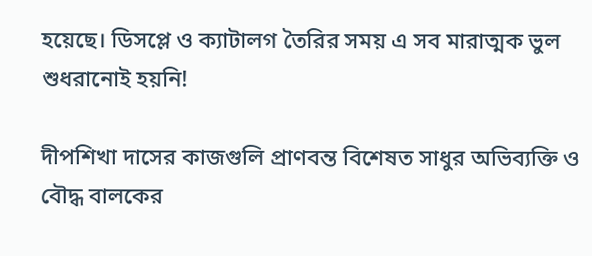হয়েছে। ডিসপ্লে ও ক্যাটালগ তৈরির সময় এ সব মারাত্মক ভুল শুধরানোই হয়নি!

দীপশিখা দাসের কাজগুলি প্রাণবন্ত বিশেষত সাধুর অভিব্যক্তি ও বৌদ্ধ বালকের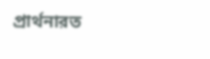প্রার্থনারত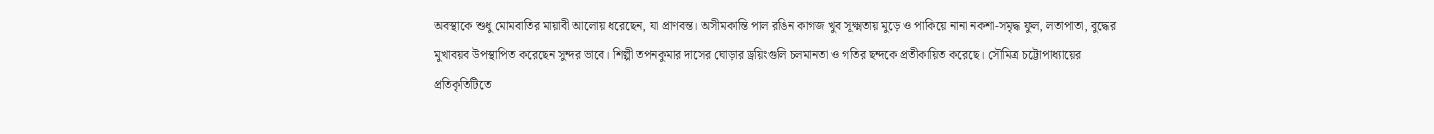অবস্থাকে শুধু মোমবাতির মায়াবী আলোয় ধরেছেন, যা প্রাণবন্ত। অসীমকান্তি পাল রঙিন কাগজ খুব সূক্ষ্মতায় মুড়ে ও পাকিয়ে নানা নকশা-সমৃদ্ধ ফুল, লতাপাতা, বুদ্ধের মুখাবয়ব উপস্থাপিত করেছেন সুন্দর ভাবে। শিল্পী তপনকুমার দাসের ঘোড়ার ড্রয়িংগুলি চলমানতা ও গতির ছন্দকে প্রতীকায়িত করেছে। সৌমিত্র চট্টোপাধ্যায়ের প্রতিকৃতিটিতে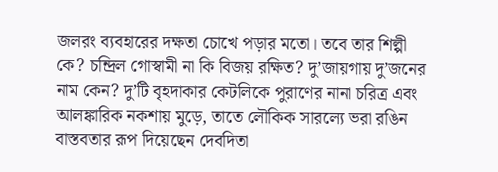জলরং ব্যবহারের দক্ষতা চোখে পড়ার মতো। তবে তার শিল্পী কে? চন্দ্রিল গোস্বামী না কি বিজয় রক্ষিত? দু’জায়গায় দু’জনের নাম কেন? দু’টি বৃহদাকার কেটলিকে পুরাণের নানা চরিত্র এবং আলঙ্কারিক নকশায় মুড়ে, তাতে লৌকিক সারল্যে ভরা রঙিন বাস্তবতার রূপ দিয়েছেন দেবদিতা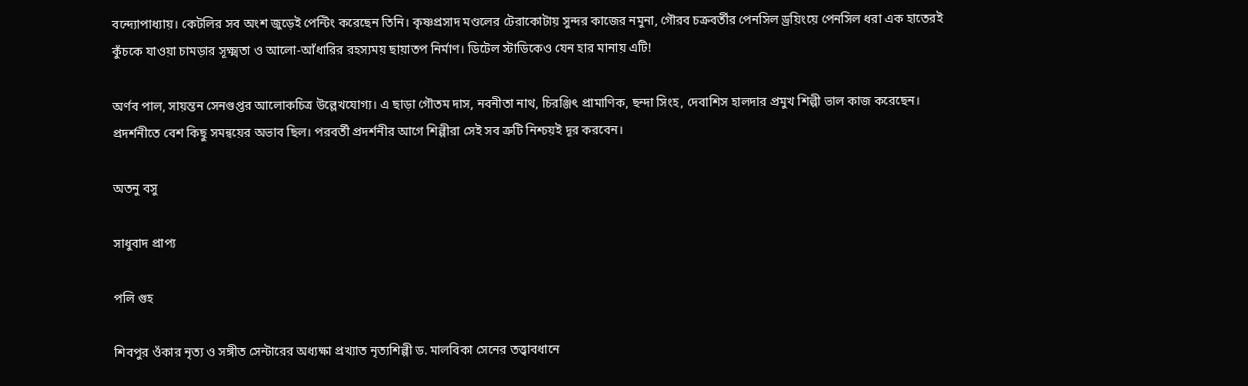বন্দ্যোপাধ্যায়। কেটলির সব অংশ জুড়েই পেন্টিং করেছেন তিনি। কৃষ্ণপ্রসাদ মণ্ডলের টেরাকোটায় সুন্দর কাজের নমুনা, গৌরব চক্রবর্তীর পেনসিল ড্রয়িংয়ে পেনসিল ধরা এক হাতেরই কুঁচকে যাওয়া চামড়ার সূক্ষ্মতা ও আলো-আঁধারির রহস্যময় ছায়াতপ নির্মাণ। ডিটেল স্টাডিকেও যেন হার মানায় এটি!

অর্ণব পাল, সায়ন্তন সেনগুপ্তর আলোকচিত্র উল্লেখযোগ্য। এ ছাড়া গৌতম দাস, নবনীতা নাথ, চিরঞ্জিৎ প্রামাণিক, ছন্দা সিংহ, দেবাশিস হালদার প্রমুখ শিল্পী ভাল কাজ করেছেন। প্রদর্শনীতে বেশ কিছু সমন্বয়ের অভাব ছিল। পরবর্তী প্রদর্শনীর আগে শিল্পীরা সেই সব ত্রুটি নিশ্চয়ই দূর করবেন।

অতনু বসু

সাধুবাদ প্রাপ্য

পলি গুহ

শিবপুর ওঁকার নৃত্য ও সঙ্গীত সেন্টারের অধ্যক্ষা প্রখ্যাত নৃত্যশিল্পী ড. মালবিকা সেনের তত্ত্বাবধানে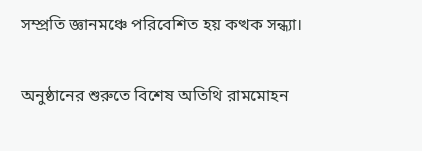সম্প্রতি জ্ঞানমঞ্চে পরিবেশিত হয় কত্থক সন্ধ্যা।

অনুষ্ঠানের শুরুতে বিশেষ অতিথি রামমোহন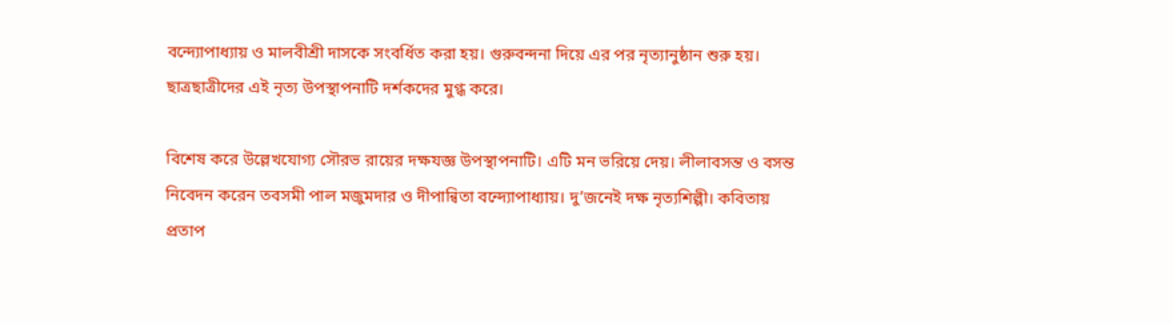বন্দ্যোপাধ্যায় ও মালবীশ্রী দাসকে সংবর্ধিত করা হয়। গুরুবন্দনা দিয়ে এর পর নৃত্যানুষ্ঠান শুরু হয়। ছাত্রছাত্রীদের এই নৃত্য উপস্থাপনাটি দর্শকদের মুগ্ধ করে।

বিশেষ করে উল্লেখযোগ্য সৌরভ রায়ের দক্ষযজ্ঞ উপস্থাপনাটি। এটি মন ভরিয়ে দেয়। লীলাবসন্ত ও বসন্ত নিবেদন করেন তবসমী পাল মজুমদার ও দীপান্বিতা বন্দ্যোপাধ্যায়। দু’জনেই দক্ষ নৃত্যশিল্পী। কবিতায় প্রতাপ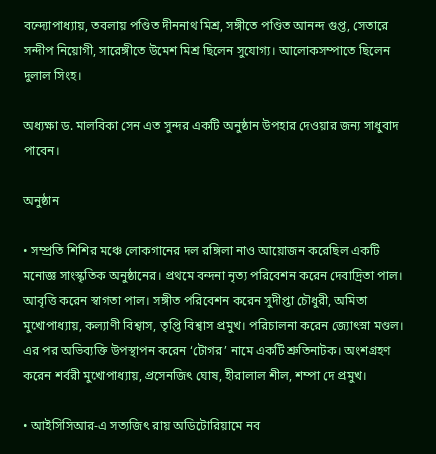বন্দ্যোপাধ্যায়, তবলায় পণ্ডিত দীননাথ মিশ্র, সঙ্গীতে পণ্ডিত আনন্দ গুপ্ত, সেতারে সন্দীপ নিয়োগী, সারেঙ্গীতে উমেশ মিশ্র ছিলেন সুযোগ্য। আলোকসম্পাতে ছিলেন দুলাল সিংহ।

অধ্যক্ষা ড. মালবিকা সেন এত সুন্দর একটি অনুষ্ঠান উপহার দেওয়ার জন্য সাধুবাদ পাবেন।

অনুষ্ঠান

• সম্প্রতি শিশির মঞ্চে লোকগানের দল রঙ্গিলা নাও আয়োজন করেছিল একটি মনোজ্ঞ সাংস্কৃতিক অনুষ্ঠানের। প্রথমে বন্দনা নৃত্য পরিবেশন করেন দেবাদ্রিতা পাল। আবৃত্তি করেন স্বাগতা পাল। সঙ্গীত পরিবেশন করেন সুদীপ্তা চৌধুরী, অমিতা মুখোপাধ্যায়, কল্যাণী বিশ্বাস, তৃপ্তি বিশ্বাস প্রমুখ। পরিচালনা করেন জ্যোৎস্না মণ্ডল। এর পর অভিব্যক্তি উপস্থাপন করেন ‘টোগর’ নামে একটি শ্রুতিনাটক। অংশগ্রহণ করেন শর্বরী মুখোপাধ্যায়, প্রসেনজিৎ ঘোষ, হীরালাল শীল, শম্পা দে প্রমুখ।

• আইসিসিআর-এ সত্যজিৎ রায় অডিটোরিয়ামে নব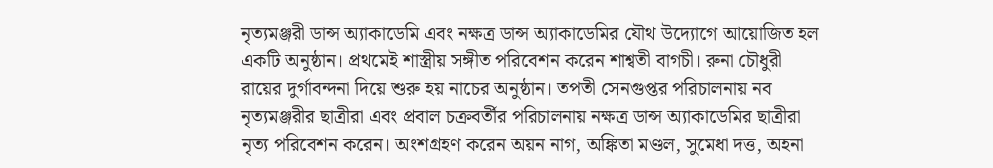নৃত্যমঞ্জরী ডান্স অ্যাকাডেমি এবং নক্ষত্র ডান্স অ্যাকাডেমির যৌথ উদ্যোগে আয়োজিত হল একটি অনুষ্ঠান। প্রথমেই শাস্ত্রীয় সঙ্গীত পরিবেশন করেন শাশ্বতী বাগচী। রুনা চৌধুরী রায়ের দুর্গাবন্দনা দিয়ে শুরু হয় নাচের অনুষ্ঠান। তপতী সেনগুপ্তর পরিচালনায় নব নৃত্যমঞ্জরীর ছাত্রীরা এবং প্রবাল চক্রবর্তীর পরিচালনায় নক্ষত্র ডান্স অ্যাকাডেমির ছাত্রীরা নৃত্য পরিবেশন করেন। অংশগ্রহণ করেন অয়ন নাগ, অঙ্কিতা মণ্ডল, সুমেধা দত্ত, অহনা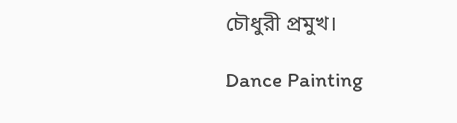চৌধুরী প্রমুখ।

Dance Painting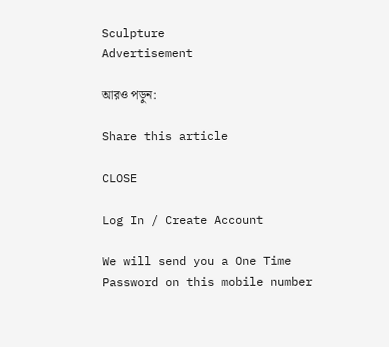Sculpture
Advertisement

আরও পড়ুন:

Share this article

CLOSE

Log In / Create Account

We will send you a One Time Password on this mobile number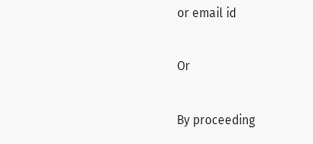or email id

Or

By proceeding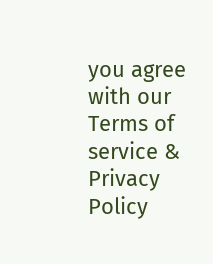you agree with our Terms of service & Privacy Policy